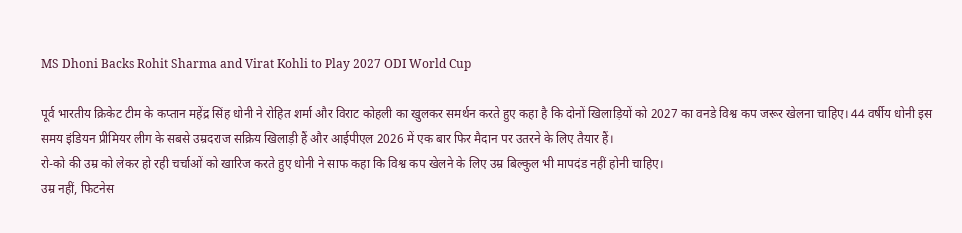MS Dhoni Backs Rohit Sharma and Virat Kohli to Play 2027 ODI World Cup

पूर्व भारतीय क्रिकेट टीम के कप्तान महेंद्र सिंह धोनी ने रोहित शर्मा और विराट कोहली का खुलकर समर्थन करते हुए कहा है कि दोनों खिलाड़ियों को 2027 का वनडे विश्व कप जरूर खेलना चाहिए। 44 वर्षीय धोनी इस समय इंडियन प्रीमियर लीग के सबसे उम्रदराज सक्रिय खिलाड़ी हैं और आईपीएल 2026 में एक बार फिर मैदान पर उतरने के लिए तैयार हैं।
रो-को की उम्र को लेकर हो रही चर्चाओं को खारिज करते हुए धोनी ने साफ कहा कि विश्व कप खेलने के लिए उम्र बिल्कुल भी मापदंड नहीं होनी चाहिए।
उम्र नहीं, फिटनेस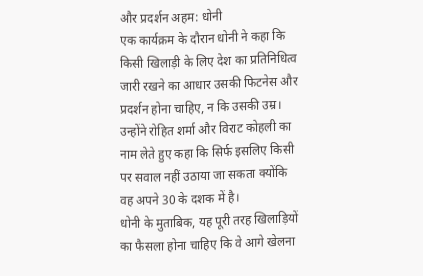और प्रदर्शन अहम: धोनी
एक कार्यक्रम के दौरान धोनी ने कहा कि किसी खिलाड़ी के लिए देश का प्रतिनिधित्व जारी रखने का आधार उसकी फिटनेस और प्रदर्शन होना चाहिए, न कि उसकी उम्र। उन्होंने रोहित शर्मा और विराट कोहली का नाम लेते हुए कहा कि सिर्फ इसलिए किसी पर सवाल नहीं उठाया जा सकता क्योंकि वह अपने 30 के दशक में है।
धोनी के मुताबिक, यह पूरी तरह खिलाड़ियों का फैसला होना चाहिए कि वे आगे खेलना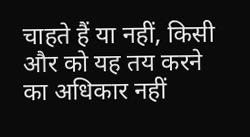चाहते हैं या नहीं, किसी और को यह तय करने का अधिकार नहीं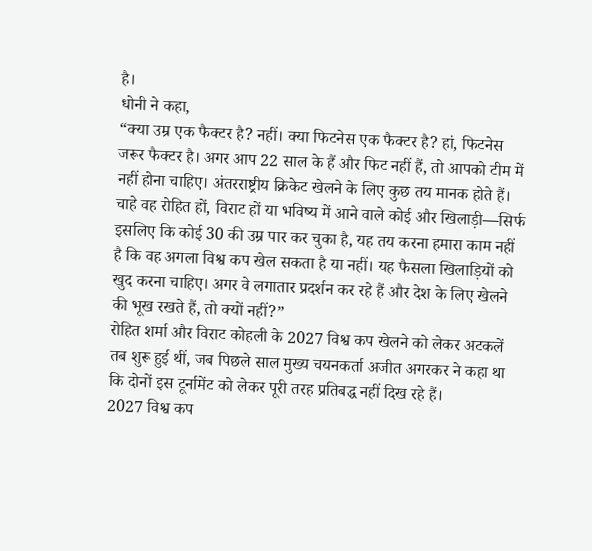है।
धोनी ने कहा,
“क्या उम्र एक फैक्टर है? नहीं। क्या फिटनेस एक फैक्टर है? हां, फिटनेस जरूर फैक्टर है। अगर आप 22 साल के हैं और फिट नहीं हैं, तो आपको टीम में नहीं होना चाहिए। अंतरराष्ट्रीय क्रिकेट खेलने के लिए कुछ तय मानक होते हैं। चाहे वह रोहित हों, विराट हों या भविष्य में आने वाले कोई और खिलाड़ी—सिर्फ इसलिए कि कोई 30 की उम्र पार कर चुका है, यह तय करना हमारा काम नहीं है कि वह अगला विश्व कप खेल सकता है या नहीं। यह फैसला खिलाड़ियों को खुद करना चाहिए। अगर वे लगातार प्रदर्शन कर रहे हैं और देश के लिए खेलने की भूख रखते हैं, तो क्यों नहीं?”
रोहित शर्मा और विराट कोहली के 2027 विश्व कप खेलने को लेकर अटकलें तब शुरू हुई थीं, जब पिछले साल मुख्य चयनकर्ता अजीत अगरकर ने कहा था कि दोनों इस टूर्नामेंट को लेकर पूरी तरह प्रतिबद्ध नहीं दिख रहे हैं।
2027 विश्व कप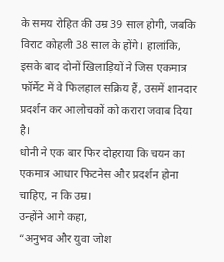के समय रोहित की उम्र 39 साल होगी, जबकि विराट कोहली 38 साल के होंगे। हालांकि, इसके बाद दोनों खिलाड़ियों ने जिस एकमात्र फॉर्मेट में वे फिलहाल सक्रिय हैं, उसमें शानदार प्रदर्शन कर आलोचकों को करारा जवाब दिया है।
धोनी ने एक बार फिर दोहराया कि चयन का एकमात्र आधार फिटनेस और प्रदर्शन होना चाहिए, न कि उम्र।
उन्होंने आगे कहा,
“अनुभव और युवा जोश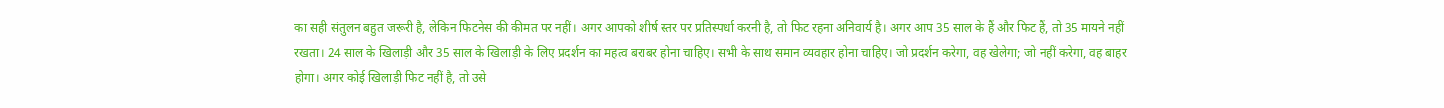का सही संतुलन बहुत जरूरी है, लेकिन फिटनेस की कीमत पर नहीं। अगर आपको शीर्ष स्तर पर प्रतिस्पर्धा करनी है, तो फिट रहना अनिवार्य है। अगर आप 35 साल के हैं और फिट हैं, तो 35 मायने नहीं रखता। 24 साल के खिलाड़ी और 35 साल के खिलाड़ी के लिए प्रदर्शन का महत्व बराबर होना चाहिए। सभी के साथ समान व्यवहार होना चाहिए। जो प्रदर्शन करेगा, वह खेलेगा; जो नहीं करेगा, वह बाहर होगा। अगर कोई खिलाड़ी फिट नहीं है, तो उसे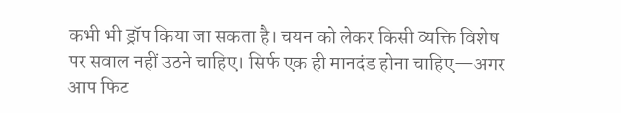कभी भी ड्रॉप किया जा सकता है। चयन को लेकर किसी व्यक्ति विशेष पर सवाल नहीं उठने चाहिए। सिर्फ एक ही मानदंड होना चाहिए—अगर आप फिट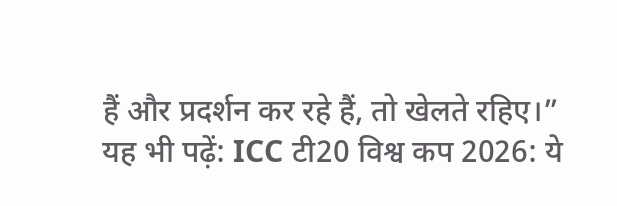हैं और प्रदर्शन कर रहे हैं, तो खेलते रहिए।”
यह भी पढ़ें: ICC टी20 विश्व कप 2026: ये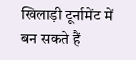खिलाड़ी टूर्नामेंट में बन सकते हैं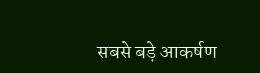सबसे बड़े आकर्षण